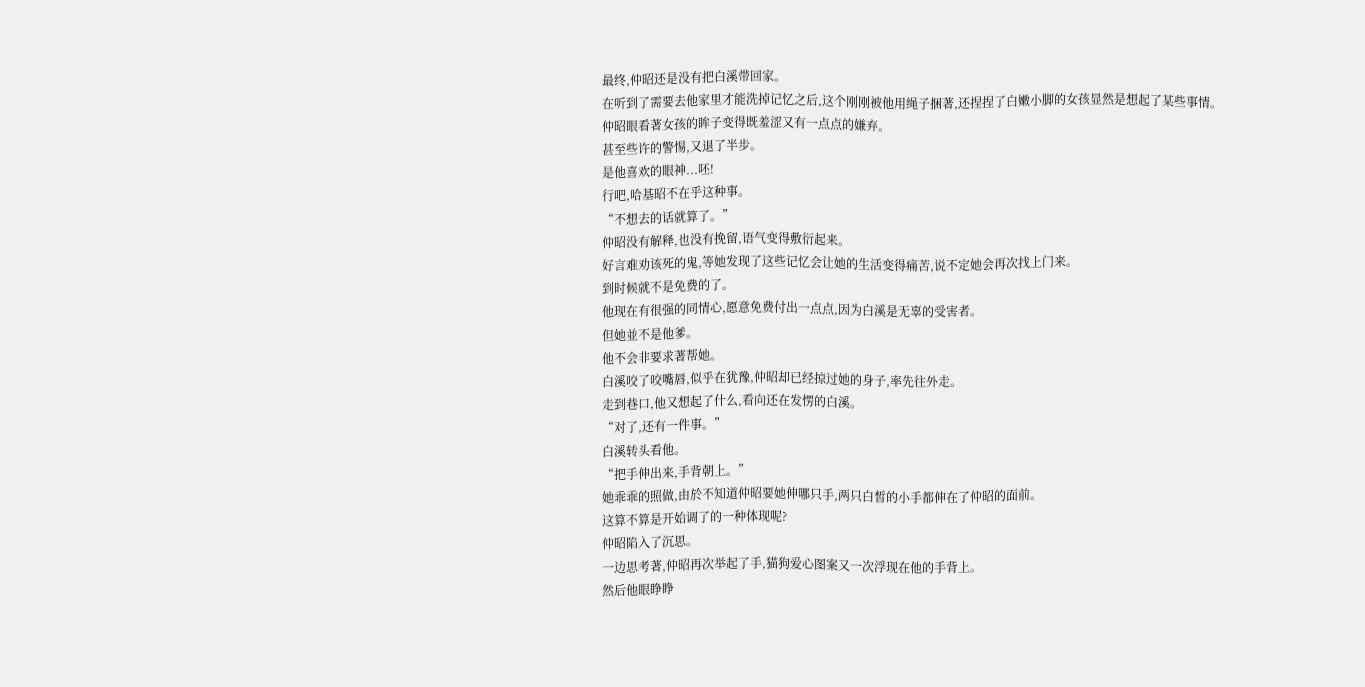最终,仲昭还是没有把白溪带回家。
在听到了需要去他家里才能洗掉记忆之后,这个刚刚被他用绳子捆著,还捏捏了白嫩小脚的女孩显然是想起了某些事情。
仲昭眼看著女孩的眸子变得既羞涩又有一点点的嫌弃。
甚至些许的警惕,又退了半步。
是他喜欢的眼神...呸!
行吧,哈基昭不在乎这种事。
“不想去的话就算了。”
仲昭没有解释,也没有挽留,语气变得敷衍起来。
好言难劝该死的鬼,等她发现了这些记忆会让她的生活变得痛苦,说不定她会再次找上门来。
到时候就不是免费的了。
他现在有很强的同情心,愿意免费付出一点点,因为白溪是无辜的受害者。
但她並不是他爹。
他不会非要求著帮她。
白溪咬了咬嘴唇,似乎在犹豫,仲昭却已经掠过她的身子,率先往外走。
走到巷口,他又想起了什么,看向还在发愣的白溪。
“对了,还有一件事。”
白溪转头看他。
“把手伸出来,手背朝上。”
她乖乖的照做,由於不知道仲昭要她伸哪只手,两只白皙的小手都伸在了仲昭的面前。
这算不算是开始调了的一种体现呢?
仲昭陷入了沉思。
一边思考著,仲昭再次举起了手,猫狗爱心图案又一次浮现在他的手背上。
然后他眼睁睁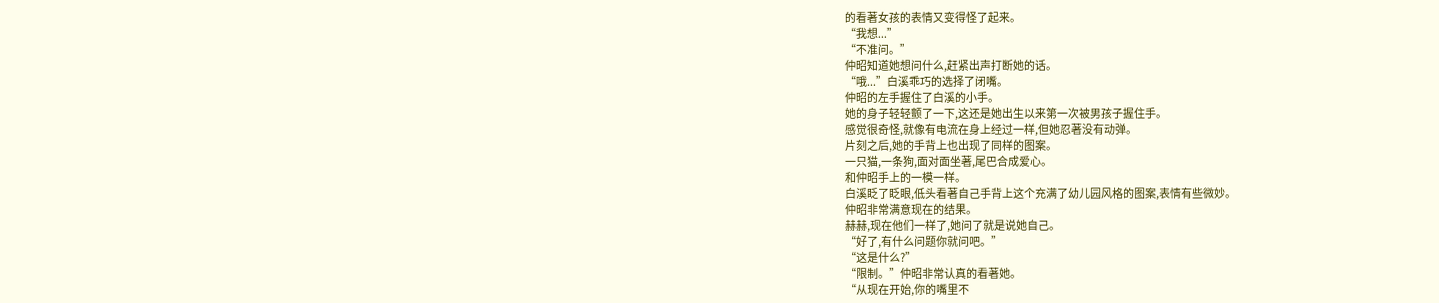的看著女孩的表情又变得怪了起来。
“我想...”
“不准问。”
仲昭知道她想问什么,赶紧出声打断她的话。
“哦...”白溪乖巧的选择了闭嘴。
仲昭的左手握住了白溪的小手。
她的身子轻轻颤了一下,这还是她出生以来第一次被男孩子握住手。
感觉很奇怪,就像有电流在身上经过一样,但她忍著没有动弹。
片刻之后,她的手背上也出现了同样的图案。
一只猫,一条狗,面对面坐著,尾巴合成爱心。
和仲昭手上的一模一样。
白溪眨了眨眼,低头看著自己手背上这个充满了幼儿园风格的图案,表情有些微妙。
仲昭非常满意现在的结果。
赫赫,现在他们一样了,她问了就是说她自己。
“好了,有什么问题你就问吧。”
“这是什么?”
“限制。”仲昭非常认真的看著她。
“从现在开始,你的嘴里不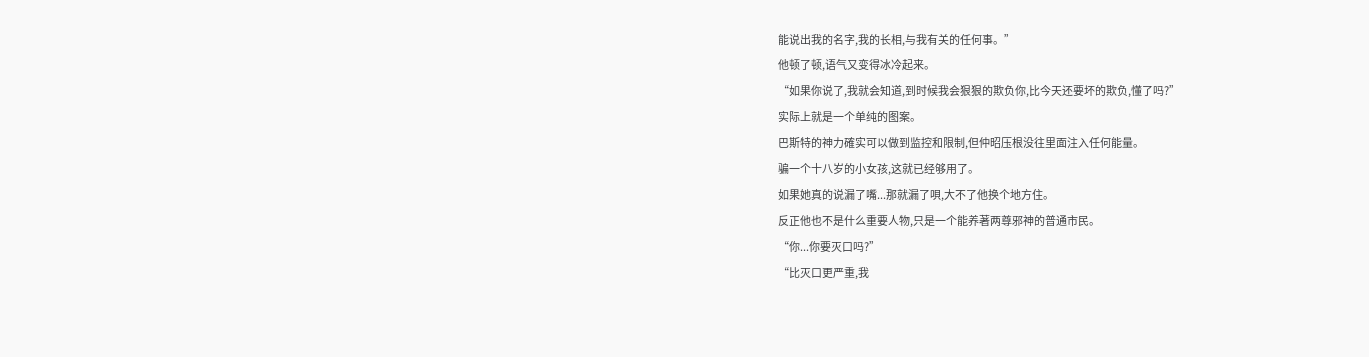能说出我的名字,我的长相,与我有关的任何事。”
他顿了顿,语气又变得冰冷起来。
“如果你说了,我就会知道,到时候我会狠狠的欺负你,比今天还要坏的欺负,懂了吗?”
实际上就是一个单纯的图案。
巴斯特的神力確实可以做到监控和限制,但仲昭压根没往里面注入任何能量。
骗一个十八岁的小女孩,这就已经够用了。
如果她真的说漏了嘴...那就漏了唄,大不了他换个地方住。
反正他也不是什么重要人物,只是一个能养著两尊邪神的普通市民。
“你...你要灭口吗?”
“比灭口更严重,我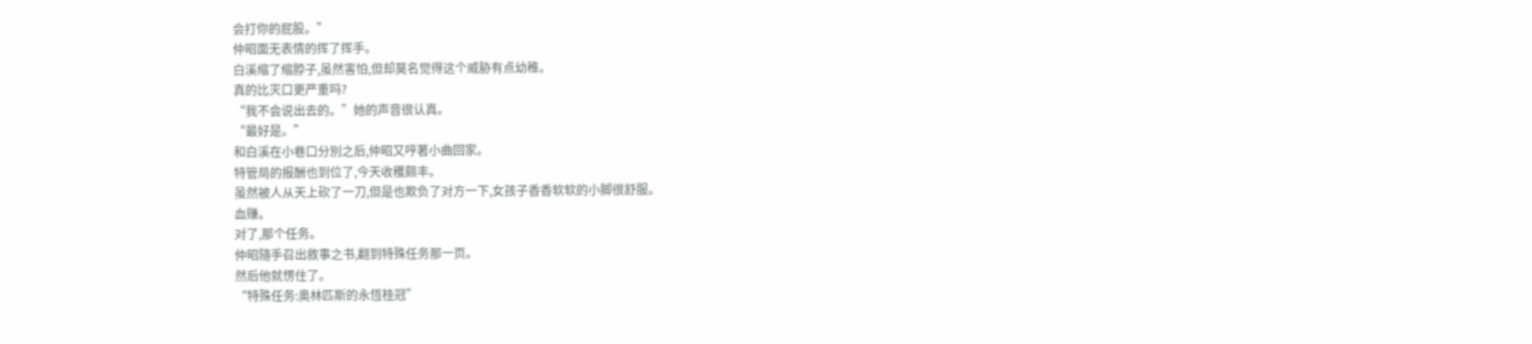会打你的屁股。”
仲昭面无表情的挥了挥手。
白溪缩了缩脖子,虽然害怕,但却莫名觉得这个威胁有点幼稚。
真的比灭口更严重吗?
“我不会说出去的。”她的声音很认真。
“最好是。”
和白溪在小巷口分別之后,仲昭又哼著小曲回家。
特管局的报酬也到位了,今天收穫颇丰。
虽然被人从天上砍了一刀,但是也欺负了对方一下,女孩子香香软软的小脚很舒服。
血赚。
对了,那个任务。
仲昭隨手召出敘事之书,翻到特殊任务那一页。
然后他就愣住了。
“特殊任务:奥林匹斯的永恆桂冠”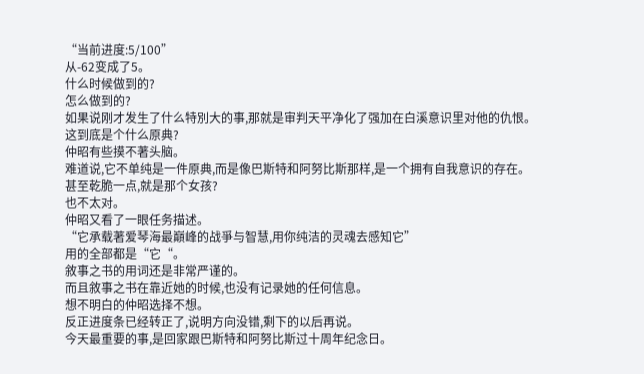“当前进度:5/100”
从-62变成了5。
什么时候做到的?
怎么做到的?
如果说刚才发生了什么特別大的事,那就是审判天平净化了强加在白溪意识里对他的仇恨。
这到底是个什么原典?
仲昭有些摸不著头脑。
难道说,它不单纯是一件原典,而是像巴斯特和阿努比斯那样,是一个拥有自我意识的存在。
甚至乾脆一点,就是那个女孩?
也不太对。
仲昭又看了一眼任务描述。
“它承载著爱琴海最巔峰的战爭与智慧,用你纯洁的灵魂去感知它”
用的全部都是“它“。
敘事之书的用词还是非常严谨的。
而且敘事之书在靠近她的时候,也没有记录她的任何信息。
想不明白的仲昭选择不想。
反正进度条已经转正了,说明方向没错,剩下的以后再说。
今天最重要的事,是回家跟巴斯特和阿努比斯过十周年纪念日。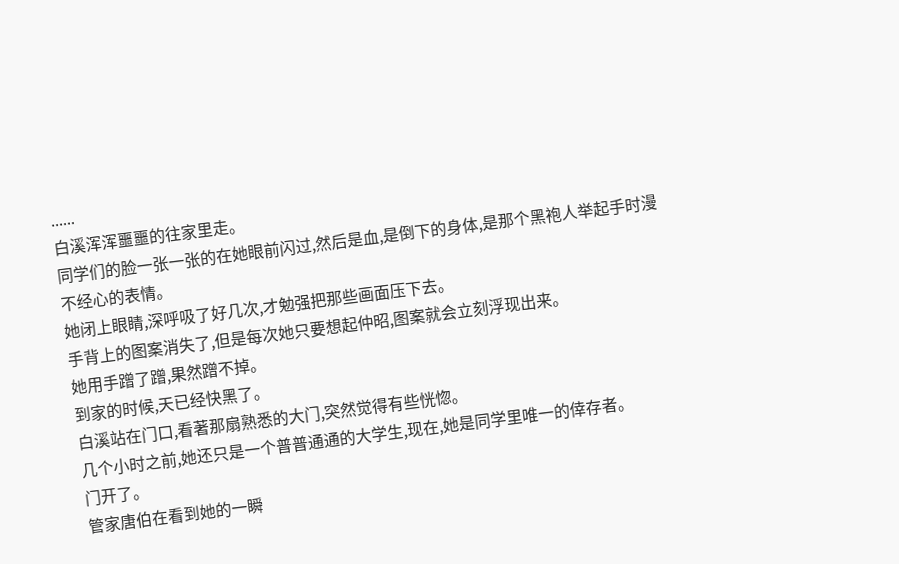......
白溪浑浑噩噩的往家里走。
同学们的脸一张一张的在她眼前闪过,然后是血,是倒下的身体,是那个黑袍人举起手时漫不经心的表情。
她闭上眼睛,深呼吸了好几次,才勉强把那些画面压下去。
手背上的图案消失了,但是每次她只要想起仲昭,图案就会立刻浮现出来。
她用手蹭了蹭,果然蹭不掉。
到家的时候,天已经快黑了。
白溪站在门口,看著那扇熟悉的大门,突然觉得有些恍惚。
几个小时之前,她还只是一个普普通通的大学生,现在,她是同学里唯一的倖存者。
门开了。
管家唐伯在看到她的一瞬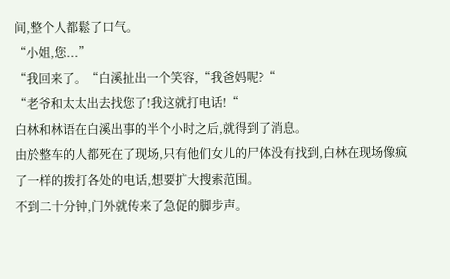间,整个人都鬆了口气。
“小姐,您...”
“我回来了。“白溪扯出一个笑容,“我爸妈呢?“
“老爷和太太出去找您了!我这就打电话!“
白林和林语在白溪出事的半个小时之后,就得到了消息。
由於整车的人都死在了现场,只有他们女儿的尸体没有找到,白林在现场像疯了一样的拨打各处的电话,想要扩大搜索范围。
不到二十分钟,门外就传来了急促的脚步声。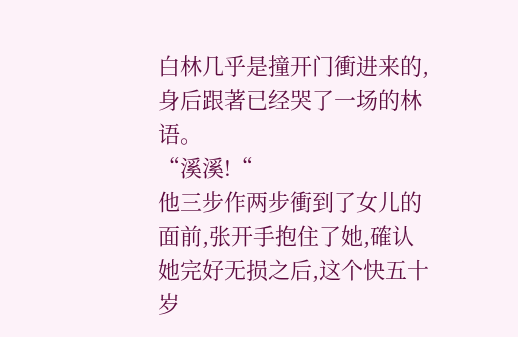白林几乎是撞开门衝进来的,身后跟著已经哭了一场的林语。
“溪溪!“
他三步作两步衝到了女儿的面前,张开手抱住了她,確认她完好无损之后,这个快五十岁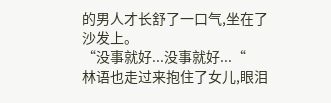的男人才长舒了一口气,坐在了沙发上。
“没事就好...没事就好...“
林语也走过来抱住了女儿,眼泪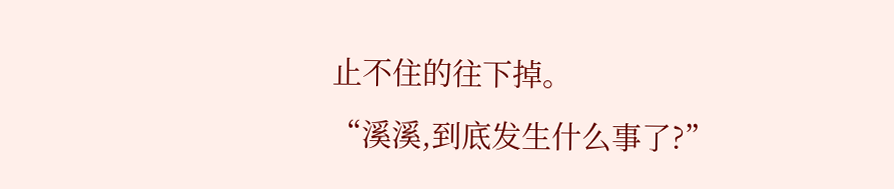止不住的往下掉。
“溪溪,到底发生什么事了?”